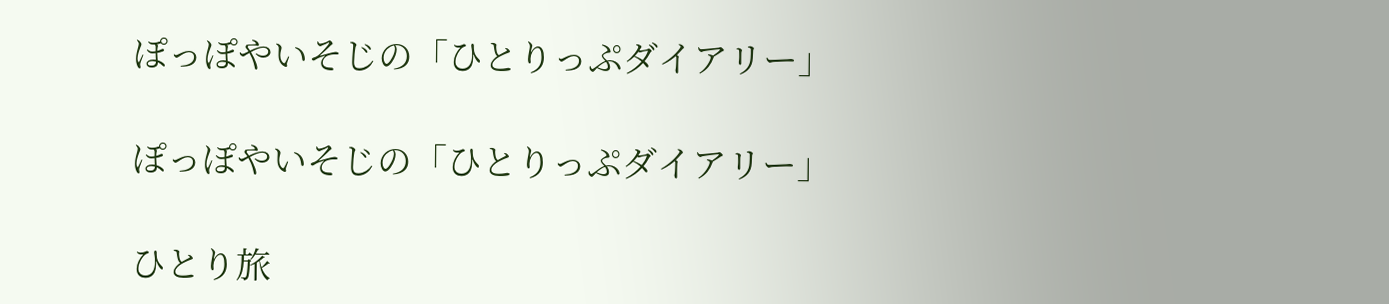ぽっぽやいそじの「ひとりっぷダイアリー」

ぽっぽやいそじの「ひとりっぷダイアリー」

ひとり旅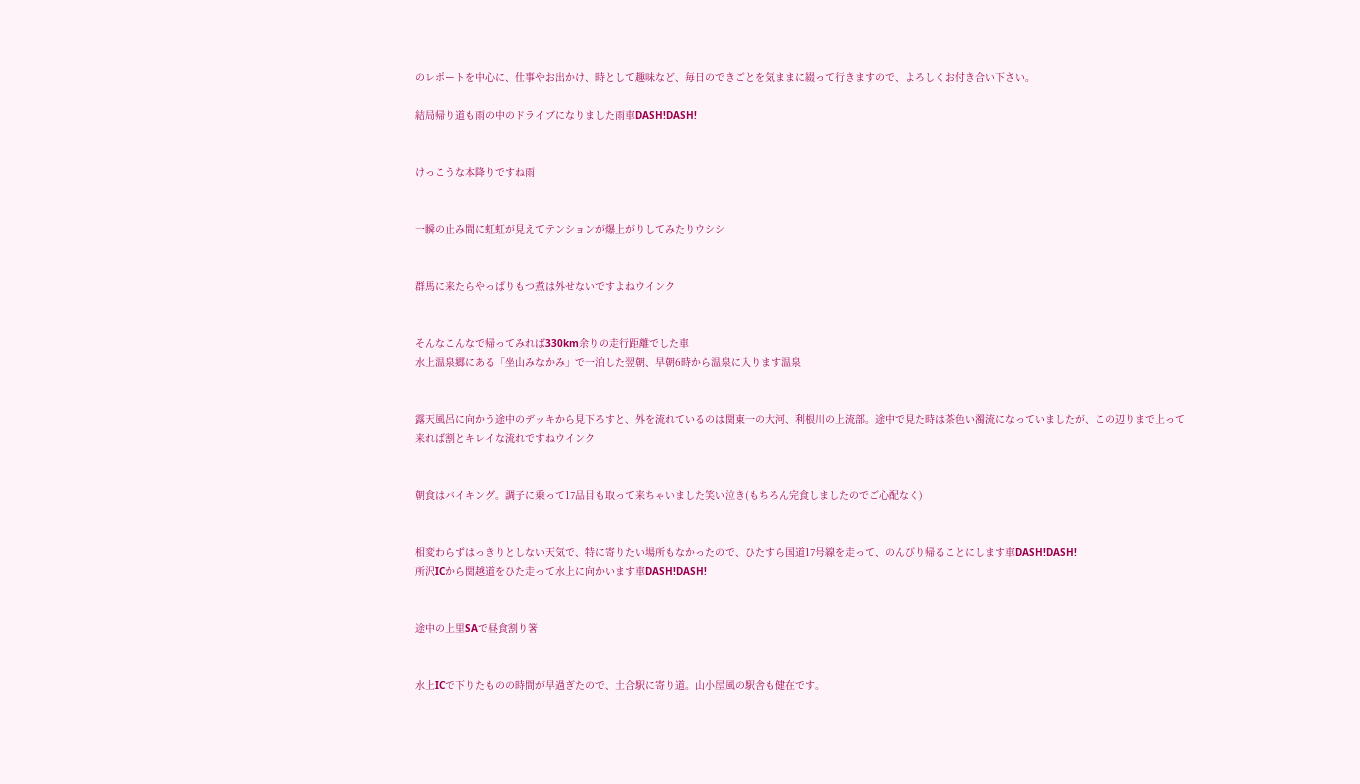のレポートを中心に、仕事やお出かけ、時として趣味など、毎日のできごとを気ままに綴って行きますので、よろしくお付き合い下さい。

結局帰り道も雨の中のドライブになりました雨車DASH!DASH!


けっこうな本降りですね雨


一瞬の止み間に虹虹が見えてテンションが爆上がりしてみたりウシシ


群馬に来たらやっぱりもつ煮は外せないですよねウインク


そんなこんなで帰ってみれば330km余りの走行距離でした車
水上温泉郷にある「坐山みなかみ」で一泊した翌朝、早朝6時から温泉に入ります温泉


露天風呂に向かう途中のデッキから見下ろすと、外を流れているのは関東一の大河、利根川の上流部。途中で見た時は茶色い濁流になっていましたが、この辺りまで上って来れば割とキレイな流れですねウインク


朝食はバイキング。調子に乗って17品目も取って来ちゃいました笑い泣き(もちろん完食しましたのでご心配なく)


相変わらずはっきりとしない天気で、特に寄りたい場所もなかったので、ひたすら国道17号線を走って、のんびり帰ることにします車DASH!DASH!
所沢ICから関越道をひた走って水上に向かいます車DASH!DASH!


途中の上里SAで昼食割り箸


水上ICで下りたものの時間が早過ぎたので、土合駅に寄り道。山小屋風の駅舎も健在です。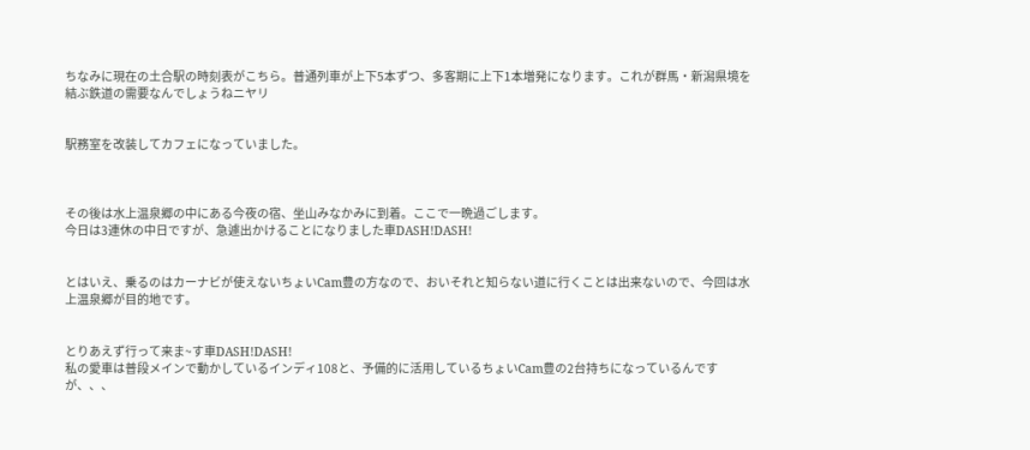ちなみに現在の土合駅の時刻表がこちら。普通列車が上下5本ずつ、多客期に上下1本増発になります。これが群馬・新潟県境を結ぶ鉄道の需要なんでしょうねニヤリ


駅務室を改装してカフェになっていました。



その後は水上温泉郷の中にある今夜の宿、坐山みなかみに到着。ここで一晩過ごします。
今日は3連休の中日ですが、急遽出かけることになりました車DASH!DASH!


とはいえ、乗るのはカーナビが使えないちょいCam豊の方なので、おいそれと知らない道に行くことは出来ないので、今回は水上温泉郷が目的地です。


とりあえず行って来ま~す車DASH!DASH!
私の愛車は普段メインで動かしているインディ108と、予備的に活用しているちょいCam豊の2台持ちになっているんですが、、、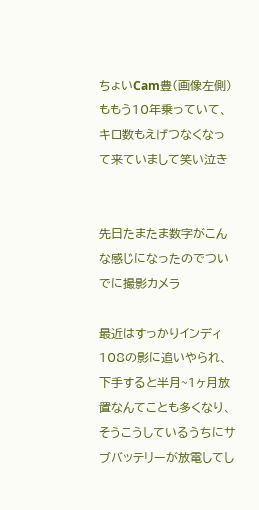ちょいCam豊(画像左側)ももう10年乗っていて、キロ数もえげつなくなって来ていまして笑い泣き


先日たまたま数字がこんな感じになったのでついでに撮影カメラ

最近はすっかりインディ108の影に追いやられ、下手すると半月~1ヶ月放置なんてことも多くなり、そうこうしているうちにサブバッテリーが放電してし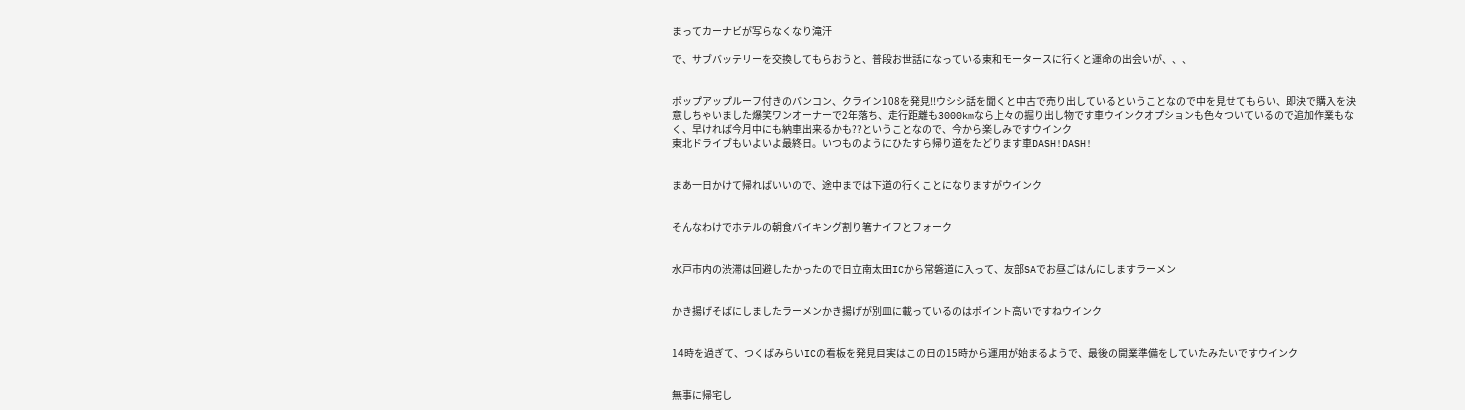まってカーナビが写らなくなり滝汗

で、サブバッテリーを交換してもらおうと、普段お世話になっている東和モータースに行くと運命の出会いが、、、


ポップアップルーフ付きのバンコン、クライン108を発見!!ウシシ話を聞くと中古で売り出しているということなので中を見せてもらい、即決で購入を決意しちゃいました爆笑ワンオーナーで2年落ち、走行距離も3000kmなら上々の掘り出し物です車ウインクオプションも色々ついているので追加作業もなく、早ければ今月中にも納車出来るかも??ということなので、今から楽しみですウインク
東北ドライブもいよいよ最終日。いつものようにひたすら帰り道をたどります車DASH!DASH!


まあ一日かけて帰ればいいので、途中までは下道の行くことになりますがウインク


そんなわけでホテルの朝食バイキング割り箸ナイフとフォーク


水戸市内の渋滞は回避したかったので日立南太田ICから常磐道に入って、友部SAでお昼ごはんにしますラーメン


かき揚げそばにしましたラーメンかき揚げが別皿に載っているのはポイント高いですねウインク


14時を過ぎて、つくばみらいICの看板を発見目実はこの日の15時から運用が始まるようで、最後の開業準備をしていたみたいですウインク


無事に帰宅し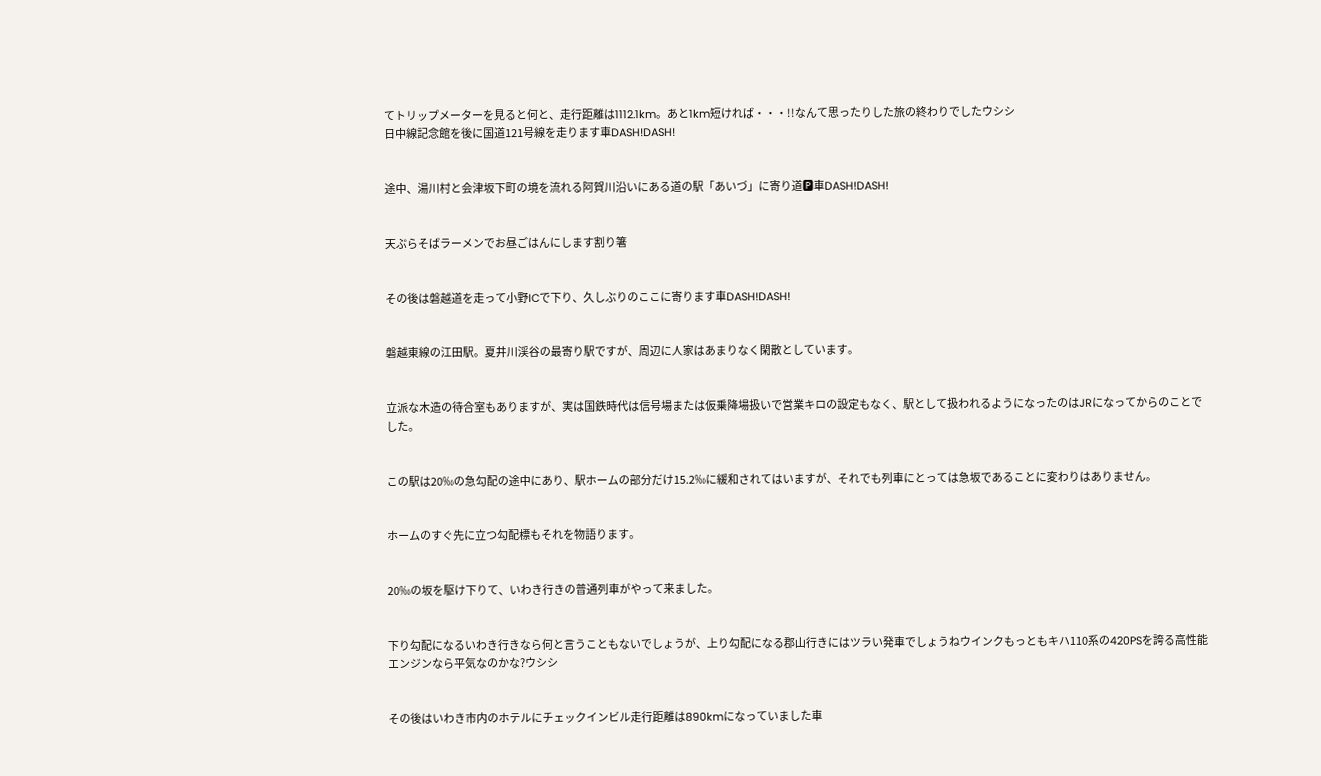てトリップメーターを見ると何と、走行距離は1112.1km。あと1km短ければ・・・!!なんて思ったりした旅の終わりでしたウシシ
日中線記念館を後に国道121号線を走ります車DASH!DASH!


途中、湯川村と会津坂下町の境を流れる阿賀川沿いにある道の駅「あいづ」に寄り道🅿車DASH!DASH!


天ぷらそばラーメンでお昼ごはんにします割り箸


その後は磐越道を走って小野ICで下り、久しぶりのここに寄ります車DASH!DASH!


磐越東線の江田駅。夏井川渓谷の最寄り駅ですが、周辺に人家はあまりなく閑散としています。


立派な木造の待合室もありますが、実は国鉄時代は信号場または仮乗降場扱いで営業キロの設定もなく、駅として扱われるようになったのはJRになってからのことでした。


この駅は20‰の急勾配の途中にあり、駅ホームの部分だけ15.2‰に緩和されてはいますが、それでも列車にとっては急坂であることに変わりはありません。


ホームのすぐ先に立つ勾配標もそれを物語ります。


20‰の坂を駆け下りて、いわき行きの普通列車がやって来ました。


下り勾配になるいわき行きなら何と言うこともないでしょうが、上り勾配になる郡山行きにはツラい発車でしょうねウインクもっともキハ110系の420PSを誇る高性能エンジンなら平気なのかな?ウシシ


その後はいわき市内のホテルにチェックインビル走行距離は890kmになっていました車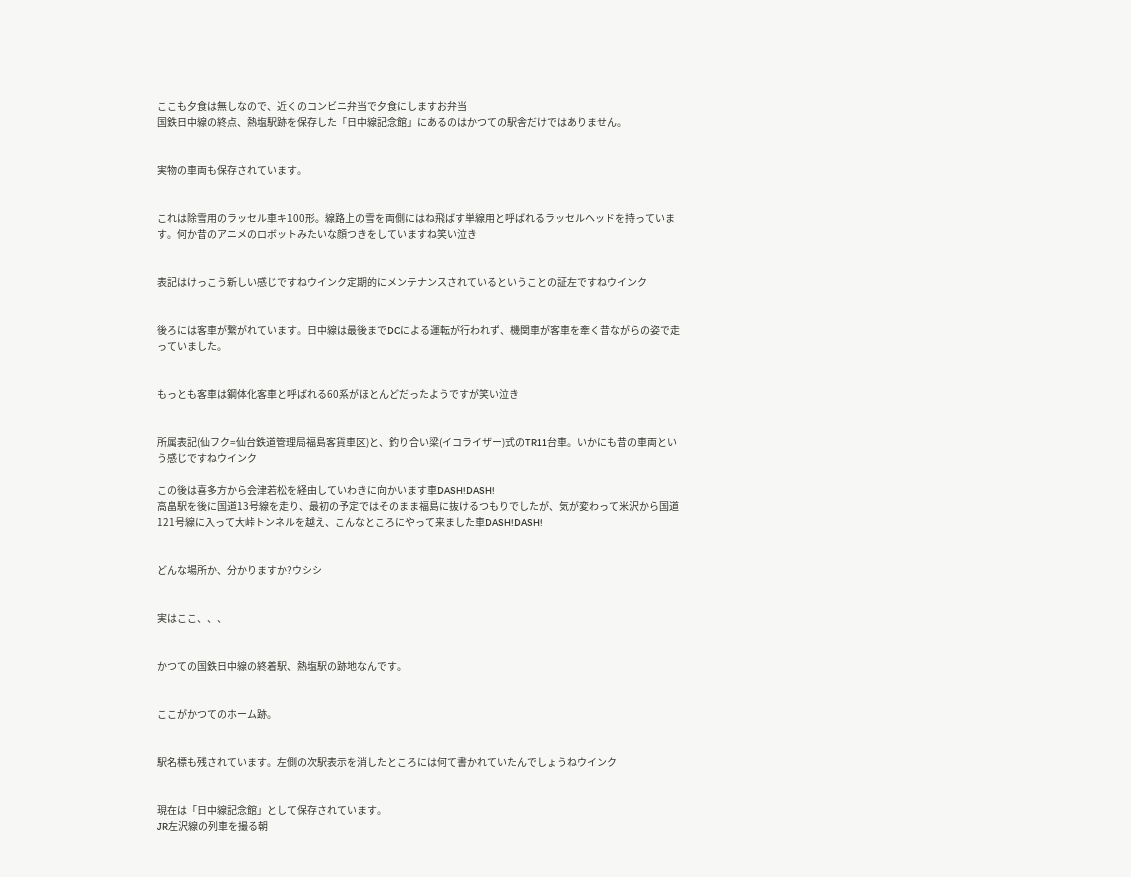ここも夕食は無しなので、近くのコンビニ弁当で夕食にしますお弁当
国鉄日中線の終点、熱塩駅跡を保存した「日中線記念館」にあるのはかつての駅舎だけではありません。


実物の車両も保存されています。


これは除雪用のラッセル車キ100形。線路上の雪を両側にはね飛ばす単線用と呼ばれるラッセルヘッドを持っています。何か昔のアニメのロボットみたいな顔つきをしていますね笑い泣き


表記はけっこう新しい感じですねウインク定期的にメンテナンスされているということの証左ですねウインク


後ろには客車が繋がれています。日中線は最後までDCによる運転が行われず、機関車が客車を牽く昔ながらの姿で走っていました。


もっとも客車は鋼体化客車と呼ばれる60系がほとんどだったようですが笑い泣き


所属表記(仙フク=仙台鉄道管理局福島客貨車区)と、釣り合い梁(イコライザー)式のTR11台車。いかにも昔の車両という感じですねウインク

この後は喜多方から会津若松を経由していわきに向かいます車DASH!DASH!
高畠駅を後に国道13号線を走り、最初の予定ではそのまま福島に抜けるつもりでしたが、気が変わって米沢から国道121号線に入って大峠トンネルを越え、こんなところにやって来ました車DASH!DASH!


どんな場所か、分かりますか?ウシシ


実はここ、、、


かつての国鉄日中線の終着駅、熱塩駅の跡地なんです。


ここがかつてのホーム跡。


駅名標も残されています。左側の次駅表示を消したところには何て書かれていたんでしょうねウインク


現在は「日中線記念館」として保存されています。
JR左沢線の列車を撮る朝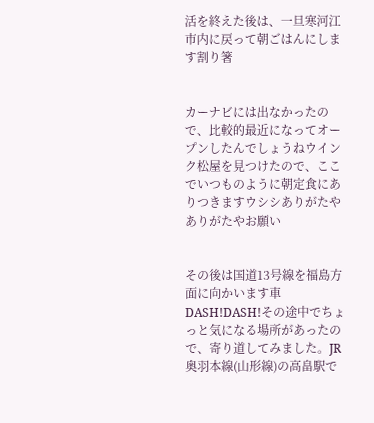活を終えた後は、一旦寒河江市内に戻って朝ごはんにします割り箸


カーナビには出なかったので、比較的最近になってオープンしたんでしょうねウインク松屋を見つけたので、ここでいつものように朝定食にありつきますウシシありがたやありがたやお願い


その後は国道13号線を福島方面に向かいます車DASH!DASH!その途中でちょっと気になる場所があったので、寄り道してみました。JR奥羽本線(山形線)の高畠駅で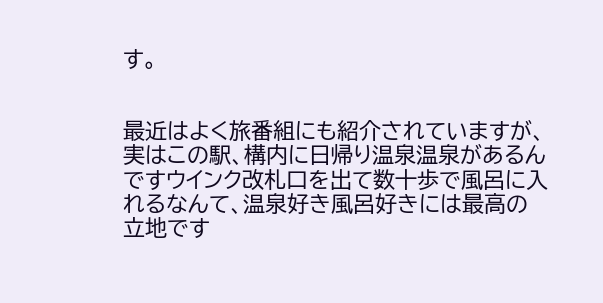す。


最近はよく旅番組にも紹介されていますが、実はこの駅、構内に日帰り温泉温泉があるんですウインク改札口を出て数十歩で風呂に入れるなんて、温泉好き風呂好きには最高の立地です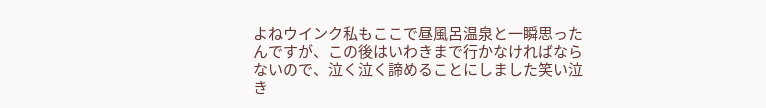よねウインク私もここで昼風呂温泉と一瞬思ったんですが、この後はいわきまで行かなければならないので、泣く泣く諦めることにしました笑い泣き